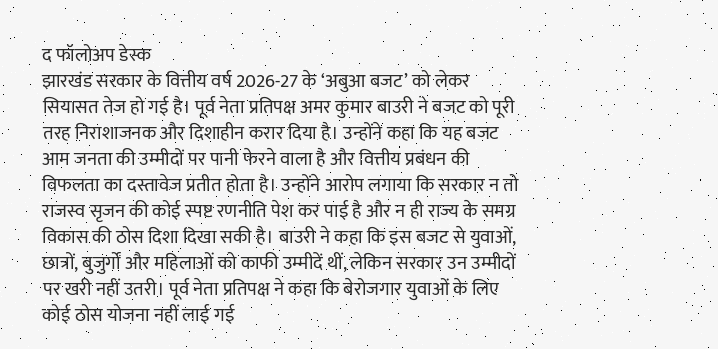द फॉलोअप डेस्क
झारखंड सरकार के वित्तीय वर्ष 2026-27 के ‘अबुआ बजट’ को लेकर सियासत तेज हो गई है। पूर्व नेता प्रतिपक्ष अमर कुमार बाउरी ने बजट को पूरी तरह निराशाजनक और दिशाहीन करार दिया है। उन्होंने कहा कि यह बजट आम जनता की उम्मीदों पर पानी फेरने वाला है और वित्तीय प्रबंधन की विफलता का दस्तावेज प्रतीत होता है। उन्होंने आरोप लगाया कि सरकार न तो राजस्व सृजन की कोई स्पष्ट रणनीति पेश कर पाई है और न ही राज्य के समग्र विकास की ठोस दिशा दिखा सकी है। बाउरी ने कहा कि इस बजट से युवाओं, छात्रों, बुजुर्गों और महिलाओं को काफी उम्मीदें थीं, लेकिन सरकार उन उम्मीदों पर खरी नहीं उतरी। पूर्व नेता प्रतिपक्ष ने कहा कि बेरोजगार युवाओं के लिए कोई ठोस योजना नहीं लाई गई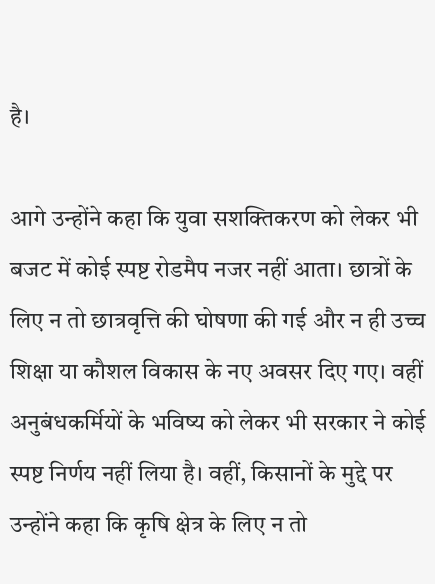है।

आगे उन्होंने कहा कि युवा सशक्तिकरण को लेकर भी बजट में कोई स्पष्ट रोडमैप नजर नहीं आता। छात्रों के लिए न तो छात्रवृत्ति की घोषणा की गई और न ही उच्च शिक्षा या कौशल विकास के नए अवसर दिए गए। वहीं अनुबंधकर्मियों के भविष्य को लेकर भी सरकार ने कोई स्पष्ट निर्णय नहीं लिया है। वहीं, किसानों के मुद्दे पर उन्होंने कहा कि कृषि क्षेत्र के लिए न तो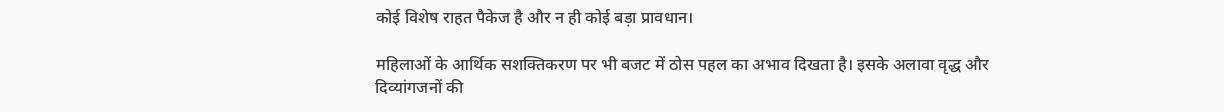कोई विशेष राहत पैकेज है और न ही कोई बड़ा प्रावधान।

महिलाओं के आर्थिक सशक्तिकरण पर भी बजट में ठोस पहल का अभाव दिखता है। इसके अलावा वृद्ध और दिव्यांगजनों की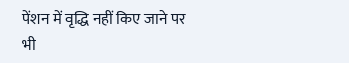पेंशन में वृद्धि नहीं किए जाने पर भी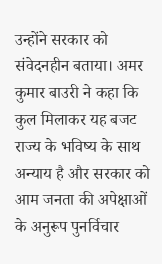उन्होंने सरकार को संवेदनहीन बताया। अमर कुमार बाउरी ने कहा कि कुल मिलाकर यह बजट राज्य के भविष्य के साथ अन्याय है और सरकार को आम जनता की अपेक्षाओं के अनुरूप पुनर्विचार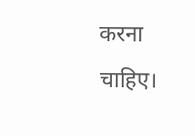करना चाहिए।